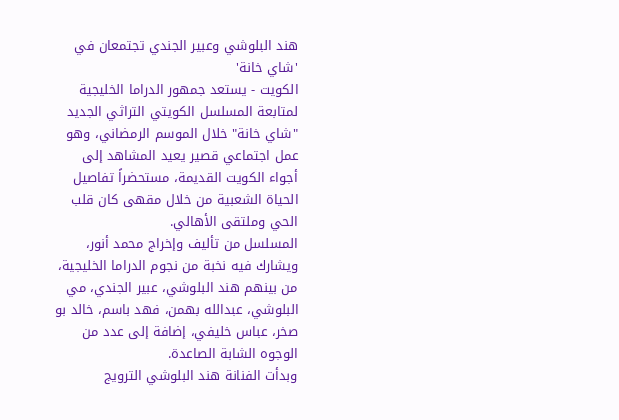هند البلوشي وعبير الجندي تجتمعان في 'شاي خانة'
الكويت - يستعد جمهور الدراما الخليجية لمتابعة المسلسل الكويتي التراثي الجديد "شاي خانة" خلال الموسم الرمضاني، وهو عمل اجتماعي قصير يعيد المشاهد إلى أجواء الكويت القديمة، مستحضراً تفاصيل الحياة الشعبية من خلال مقهى كان قلب الحي وملتقى الأهالي.
المسلسل من تأليف وإخراج محمد أنور، ويشارك فيه نخبة من نجوم الدراما الخليجية، من بينهم هند البلوشي، عبير الجندي، مي البلوشي، عبدالله بهمن، فهد باسم، خالد بو صخر، عباس خليفي، إضافة إلى عدد من الوجوه الشابة الصاعدة.
وبدأت الفنانة هند البلوشي الترويج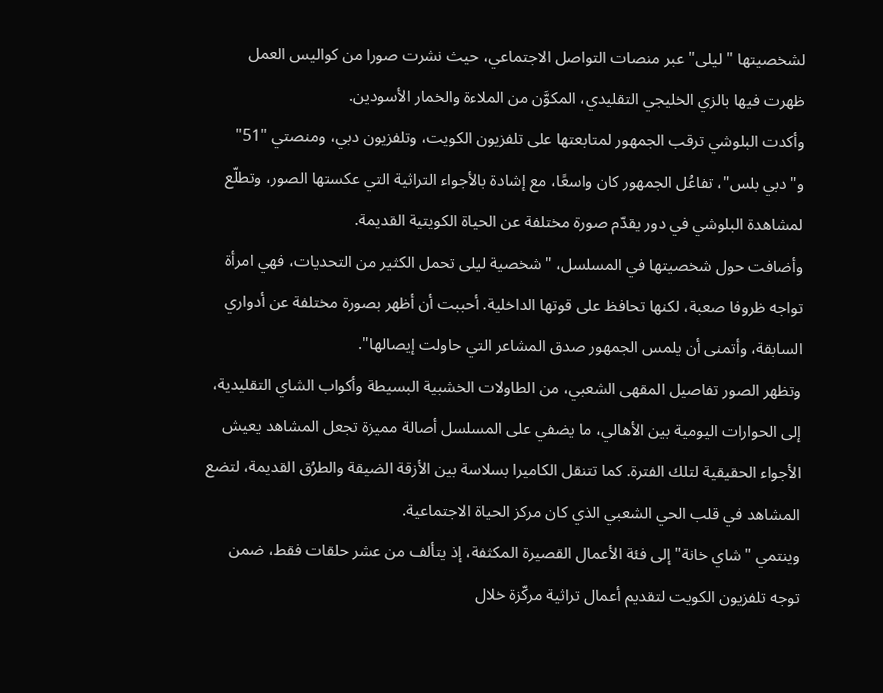لشخصيتها "ليلى" عبر منصات التواصل الاجتماعي، حيث نشرت صورا من كواليس العمل ظهرت فيها بالزي الخليجي التقليدي، المكوَّن من الملاءة والخمار الأسودين.
وأكدت البلوشي ترقب الجمهور لمتابعتها على تلفزيون الكويت، وتلفزيون دبي، ومنصتي "51" و"دبي بلس"، تفاعُل الجمهور كان واسعًا، مع إشادة بالأجواء التراثية التي عكستها الصور، وتطلّع لمشاهدة البلوشي في دور يقدّم صورة مختلفة عن الحياة الكويتية القديمة.
وأضافت حول شخصيتها في المسلسل، "شخصية ليلى تحمل الكثير من التحديات، فهي امرأة تواجه ظروفا صعبة، لكنها تحافظ على قوتها الداخلية. أحببت أن أظهر بصورة مختلفة عن أدواري السابقة، وأتمنى أن يلمس الجمهور صدق المشاعر التي حاولت إيصالها".
وتظهر الصور تفاصيل المقهى الشعبي، من الطاولات الخشبية البسيطة وأكواب الشاي التقليدية، إلى الحوارات اليومية بين الأهالي، ما يضفي على المسلسل أصالة مميزة تجعل المشاهد يعيش الأجواء الحقيقية لتلك الفترة. كما تتنقل الكاميرا بسلاسة بين الأزقة الضيقة والطرُق القديمة، لتضع المشاهد في قلب الحي الشعبي الذي كان مركز الحياة الاجتماعية.
وينتمي "شاي خانة" إلى فئة الأعمال القصيرة المكثفة، إذ يتألف من عشر حلقات فقط، ضمن توجه تلفزيون الكويت لتقديم أعمال تراثية مركّزة خلال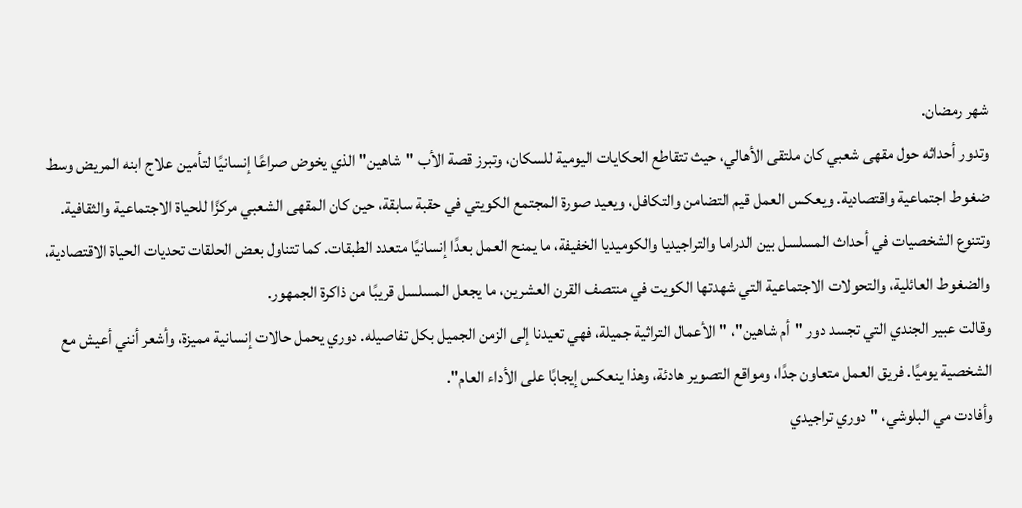شهر رمضان.
وتدور أحداثه حول مقهى شعبي كان ملتقى الأهالي، حيث تتقاطع الحكايات اليومية للسكان، وتبرز قصة الأب "شاهين" الذي يخوض صراعًا إنسانيًا لتأمين علاج ابنه المريض وسط ضغوط اجتماعية واقتصادية. ويعكس العمل قيم التضامن والتكافل، ويعيد صورة المجتمع الكويتي في حقبة سابقة، حين كان المقهى الشعبي مركزًا للحياة الاجتماعية والثقافية.
وتتنوع الشخصيات في أحداث المسلسل بين الدراما والتراجيديا والكوميديا الخفيفة، ما يمنح العمل بعدًا إنسانيًا متعدد الطبقات. كما تتناول بعض الحلقات تحديات الحياة الاقتصادية، والضغوط العائلية، والتحولات الاجتماعية التي شهدتها الكويت في منتصف القرن العشرين، ما يجعل المسلسل قريبًا من ذاكرة الجمهور.
وقالت عبير الجندي التي تجسد دور "أم شاهين"، "الأعمال التراثية جميلة، فهي تعيدنا إلى الزمن الجميل بكل تفاصيله. دوري يحمل حالات إنسانية مميزة، وأشعر أنني أعيش مع الشخصية يوميًا. فريق العمل متعاون جدًا، ومواقع التصوير هادئة، وهذا ينعكس إيجابًا على الأداء العام".
وأفادت مي البلوشي، "دوري تراجيدي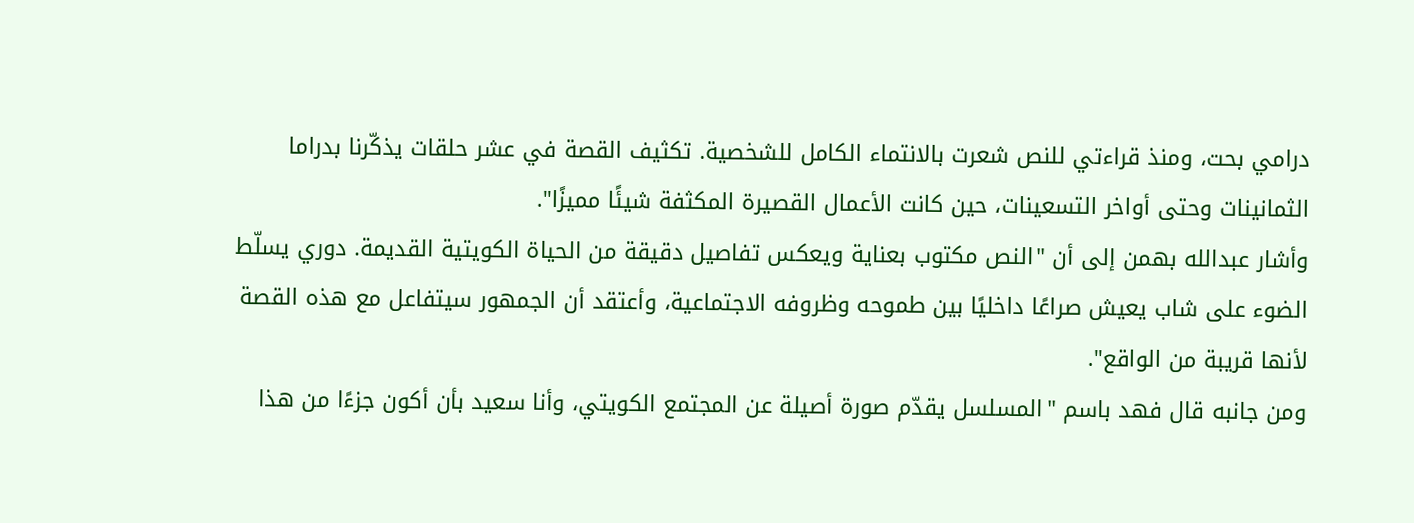درامي بحت، ومنذ قراءتي للنص شعرت بالانتماء الكامل للشخصية. تكثيف القصة في عشر حلقات يذكّرنا بدراما الثمانينات وحتى أواخر التسعينات، حين كانت الأعمال القصيرة المكثفة شيئًا مميزًا".
وأشار عبدالله بهمن إلى أن "النص مكتوب بعناية ويعكس تفاصيل دقيقة من الحياة الكويتية القديمة. دوري يسلّط الضوء على شاب يعيش صراعًا داخليًا بين طموحه وظروفه الاجتماعية، وأعتقد أن الجمهور سيتفاعل مع هذه القصة لأنها قريبة من الواقع".
ومن جانبه قال فهد باسم "المسلسل يقدّم صورة أصيلة عن المجتمع الكويتي، وأنا سعيد بأن أكون جزءًا من هذا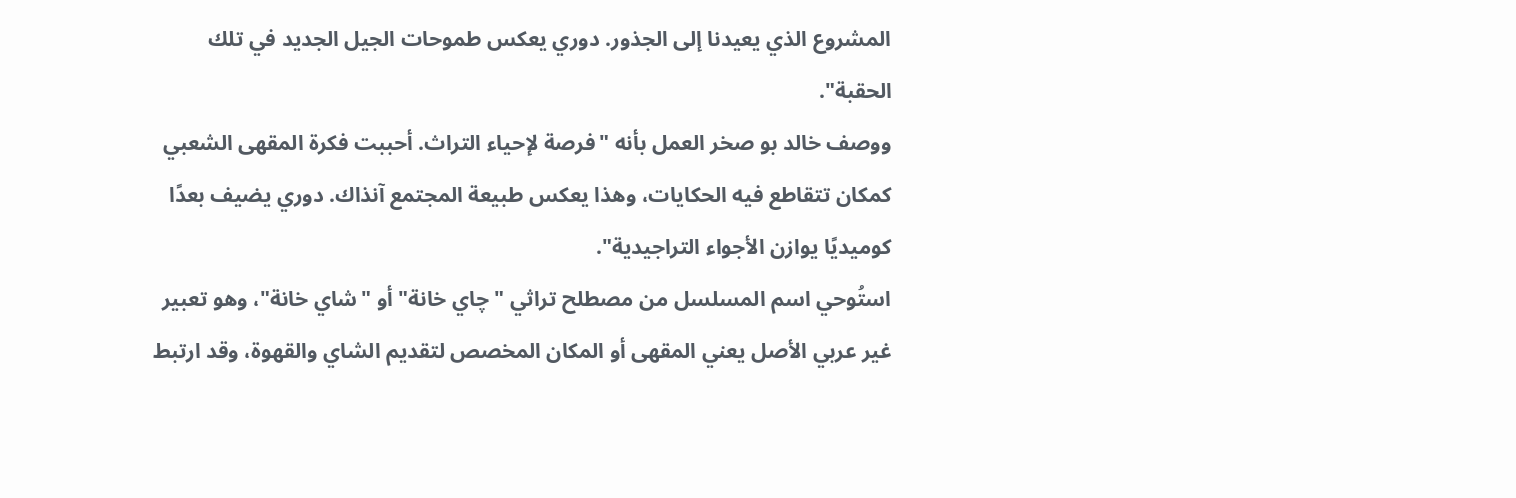المشروع الذي يعيدنا إلى الجذور. دوري يعكس طموحات الجيل الجديد في تلك الحقبة".
ووصف خالد بو صخر العمل بأنه "فرصة لإحياء التراث. أحببت فكرة المقهى الشعبي كمكان تتقاطع فيه الحكايات، وهذا يعكس طبيعة المجتمع آنذاك. دوري يضيف بعدًا كوميديًا يوازن الأجواء التراجيدية".
استُوحي اسم المسلسل من مصطلح تراثي "چاي خانة" أو "شاي خانة"، وهو تعبير غير عربي الأصل يعني المقهى أو المكان المخصص لتقديم الشاي والقهوة، وقد ارتبط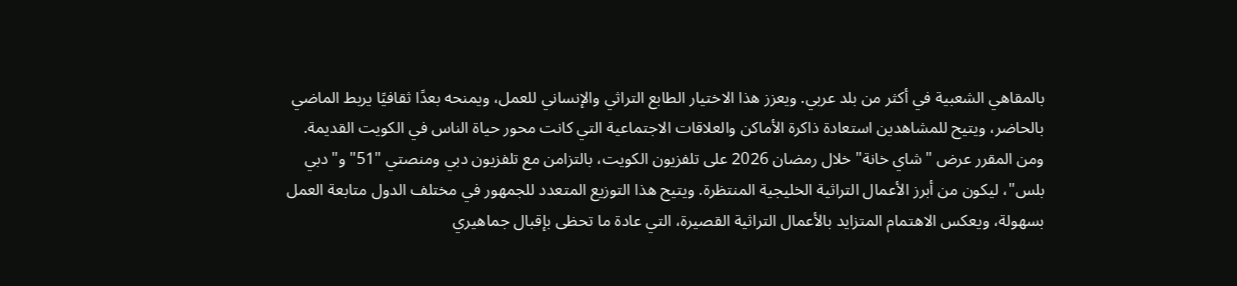بالمقاهي الشعبية في أكثر من بلد عربي. ويعزز هذا الاختيار الطابع التراثي والإنساني للعمل، ويمنحه بعدًا ثقافيًا يربط الماضي بالحاضر، ويتيح للمشاهدين استعادة ذاكرة الأماكن والعلاقات الاجتماعية التي كانت محور حياة الناس في الكويت القديمة.
ومن المقرر عرض "شاي خانة" خلال رمضان 2026 على تلفزيون الكويت، بالتزامن مع تلفزيون دبي ومنصتي "51" و"دبي بلس"، ليكون من أبرز الأعمال التراثية الخليجية المنتظرة. ويتيح هذا التوزيع المتعدد للجمهور في مختلف الدول متابعة العمل بسهولة، ويعكس الاهتمام المتزايد بالأعمال التراثية القصيرة، التي عادة ما تحظى بإقبال جماهيري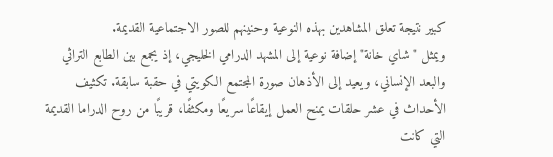كبير نتيجة تعلق المشاهدين بهذه النوعية وحنينهم للصور الاجتماعية القديمة.
ويمثل "شاي خانة" إضافة نوعية إلى المشهد الدرامي الخليجي، إذ يجمع بين الطابع التراثي والبعد الإنساني، ويعيد إلى الأذهان صورة المجتمع الكويتي في حقبة سابقة. تكثيف الأحداث في عشر حلقات يمنح العمل إيقاعًا سريعًا ومكثفًا، قريبًا من روح الدراما القديمة التي كانت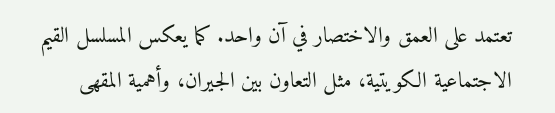تعتمد على العمق والاختصار في آن واحد. كما يعكس المسلسل القيم الاجتماعية الكويتية، مثل التعاون بين الجيران، وأهمية المقهى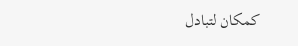كمكان لتبادل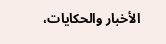الأخبار والحكايات،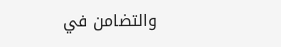والتضامن في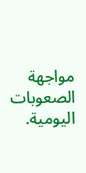مواجهة الصعوبات اليومية.